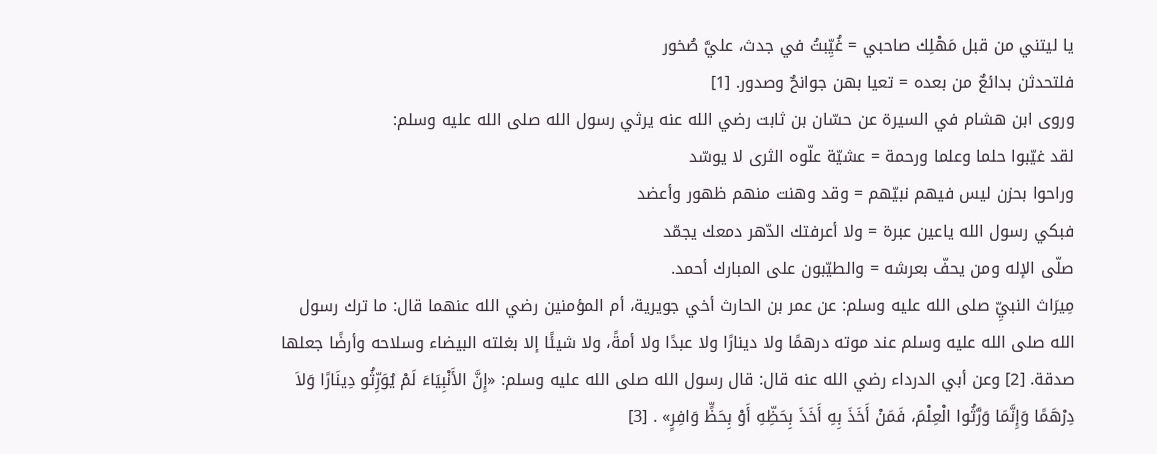يا ليتني من قبل مَهْلِك صاحبي = غُيِّبتُ في جدث، عليَّ صُخور
فلتحدثن بدائعٌ من بعده = تعيا بهن جوانحٌ وصدور. [1]
وروى ابن هشام في السيرة عن حسّان بن ثابت رضي الله عنه يرثي رسول الله صلى الله عليه وسلم:
لقد غيّبوا حلما وعلما ورحمة = عشيّة علّوه الثرى لا يوسّد
وراحوا بحزن ليس فيهم نبيّهم = وقد وهنت منهم ظهور وأعضد
فبكي رسول الله ياعين عبرة = ولا أعرفتك الدّهر دمعك يجمّد
صلّى الإله ومن يحفّ بعرشه = والطيّبون على المبارك أحمد.
مِيرَاث النبيِّ صلى الله عليه وسلم: عن عمر بن الحارث أخي جويرية، أم المؤمنين رضي الله عنهما قال: ما ترك رسول الله صلى الله عليه وسلم عند موته درهمًا ولا دينارًا ولا عبدًا ولا أمةً، ولا شيئًا إلا بغلته البيضاء وسلاحه وأرضًا جعلها صدقة. [2] وعن أبي الدرداء رضي الله عنه قال: قال رسول الله صلى الله عليه وسلم: «إِنَّ الأَنْبِيَاءَ لَمْ يُوَرِّثُو دِينَارًا وَلاَ دِرْهَمًا وَإِنَّمَا وَرَّثُوا الْعِلْمَ، فَمَنْ أَخَذَ بِهِ أَخَذَ بِحَظِّهِ أَوْ بِحَظٍّ وَافِرٍ» . [3]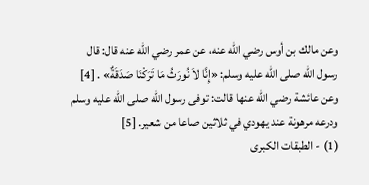وعن مالك بن أوس رضي الله عنه، عن عمر رضي الله عنه قال: قال رسول الله صلى الله عليه وسلم: «إِنَّا لاَ نُورَثُ مَا تَرَكْنَا صَدَقَةٌ» . [4] وعن عائشة رضي الله عنها قالت: توفى رسول الله صلى الله عليه وسلم ودرعه مرهونة عند يهودي في ثلاثين صاعا من شعير. [5]
(1) - الطبقات الكبرى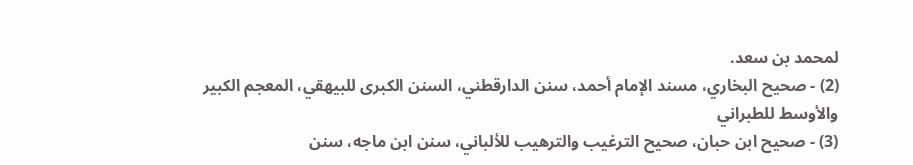لمحمد بن سعد.
(2) - صحيح البخاري، مسند الإمام أحمد، سنن الدارقطني، السنن الكبرى للبيهقي، المعجم الكبير والأوسط للطبراني
(3) - صحيح ابن حبان، صحيح الترغيب والترهيب للألباني، سنن ابن ماجه، سنن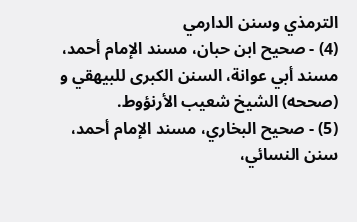الترمذي وسنن الدارمي
(4) - صحيح ابن حبان، مسند الإمام أحمد، مسند أبي عوانة، السنن الكبرى للبيهقي و (صححه) الشيخ شعيب الأرنؤوط.
(5) - صحيح البخاري، مسند الإمام أحمد، سنن النسائي،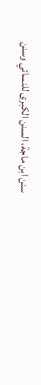سنن ابن ماجة، السنن الكبرى للنسائي وسنن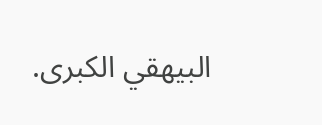البيهقي الكبرى.